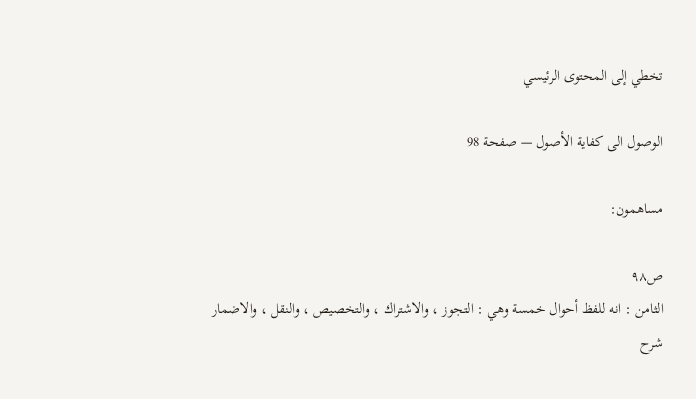تخطي إلى المحتوى الرئيسي

الوصول الى كفاية الأصول — صفحة 98

مساهمون:

ص٩٨
الثامن : انه للفظ أحوال خمسة وهي : التجوز ، والاشتراك ، والتخصيص ، والنقل ، والاضمار
شرح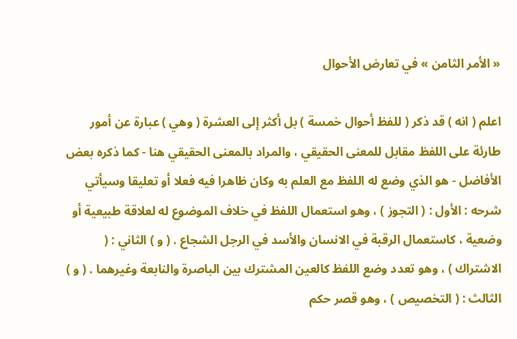« الأمر الثامن » في تعارض الأحوال

اعلم ( انه ) قد ذكر ( للفظ أحوال خمسة ) بل أكثر إلى العشرة ( وهي ) عبارة عن أمور طارئة على اللفظ مقابل للمعنى الحقيقي ، والمراد بالمعنى الحقيقي هنا - كما ذكره بعض الأفاضل - هو الذي وضع له اللفظ مع العلم به وكان ظاهرا فيه فعلا أو تعليقا وسيأتي شرحه : الأول : ( التجوز ) ، وهو استعمال اللفظ في خلاف الموضوع له لعلاقة طبيعية أو وضعية ، كاستعمال الرقبة في الانسان والأسد في الرجل الشجاع . ( و ) الثاني : ( الاشتراك ) ، وهو تعدد وضع اللفظ كالعين المشترك بين الباصرة والنابعة وغيرهما . ( و ) الثالث : ( التخصيص ) ، وهو قصر حكم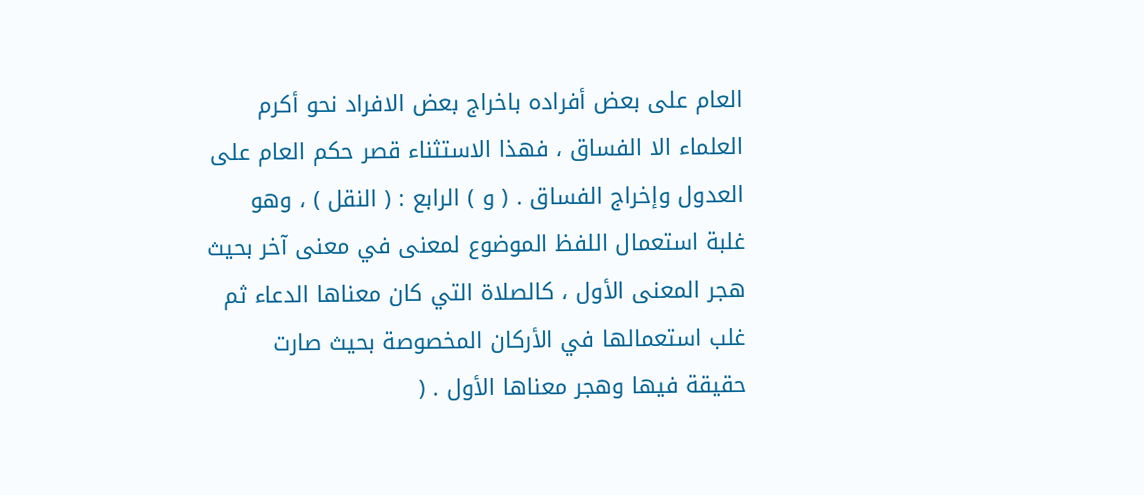العام على بعض أفراده باخراج بعض الافراد نحو أكرم العلماء الا الفساق ، فهذا الاستثناء قصر حكم العام على العدول وإخراج الفساق . ( و ) الرابع : ( النقل ) ، وهو غلبة استعمال اللفظ الموضوع لمعنى في معنى آخر بحيث هجر المعنى الأول ، كالصلاة التي كان معناها الدعاء ثم غلب استعمالها في الأركان المخصوصة بحيث صارت حقيقة فيها وهجر معناها الأول . (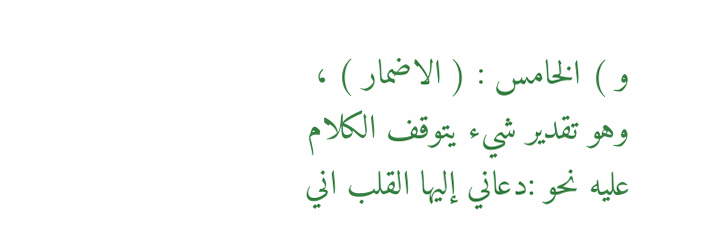و ) الخامس : ( الاضمار ) ، وهو تقدير شيء يتوقف الكلام عليه نحو :دعاني إليها القلب اني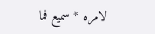لامره * سميع فما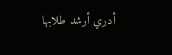أدري أرشد طلابها